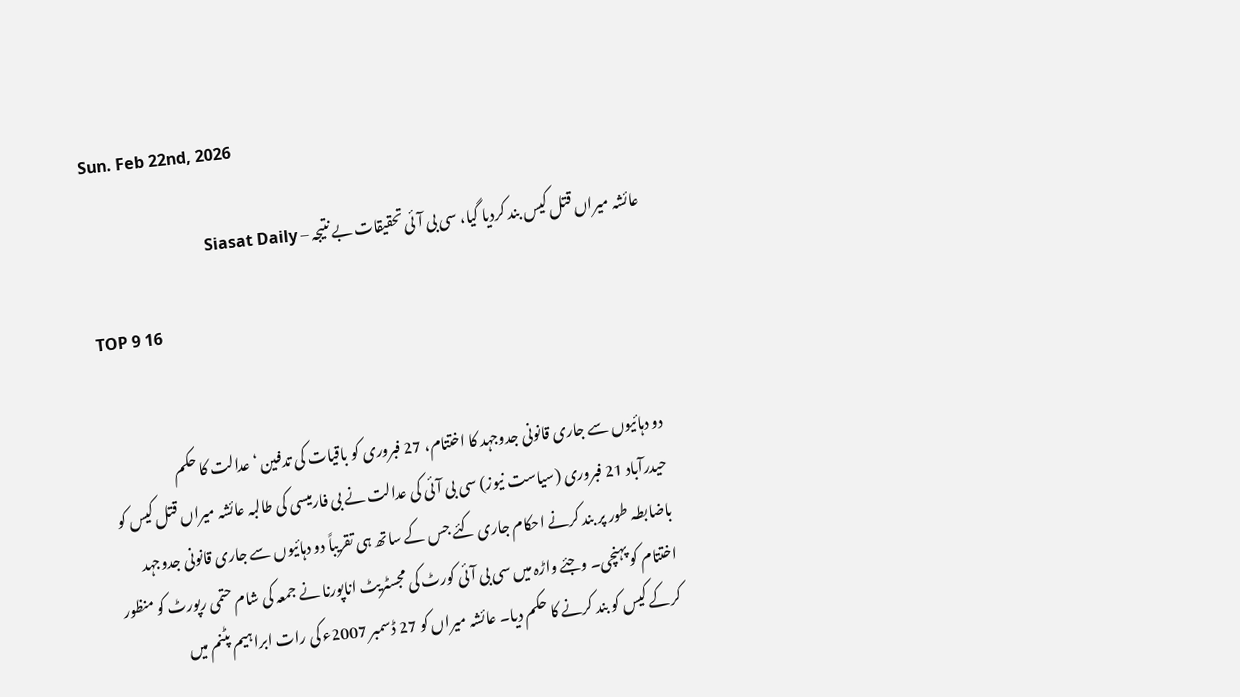Sun. Feb 22nd, 2026

عائشہ میراں قتل کیس بند کردیا گیا، سی بی آئی تحقیقات بے نتیجہ – Siasat Daily

TOP 9 16


دو دہائیوں سے جاری قانونی جدوجہد کا اختتام، 27 فبروری کو باقیات کی تدفین ‘عدالت کا حکم
حیدرآباد 21 فبروری (سیاست نیوز) سی بی آئی کی عدالت نے بی فارمیسی کی طالبہ عائشہ میراں قتل کیس کو باضابطہ طور پر بند کرنے احکام جاری کئے جس کے ساتھ ہی تقریباً دو دہائیوں سے جاری قانونی جدوجہد اختتام کو پہنچی۔ وجئے واڑہ میں سی بی آئی کورٹ کی مجسٹریٹ اناپورنا نے جمعہ کی شام حتمی رپورٹ کو منظور کرکے کیس کو بند کرنے کا حکم دیا۔ عائشہ میراں کو 27 ڈسمبر 2007ء کی رات ابراہیم پٹنم میں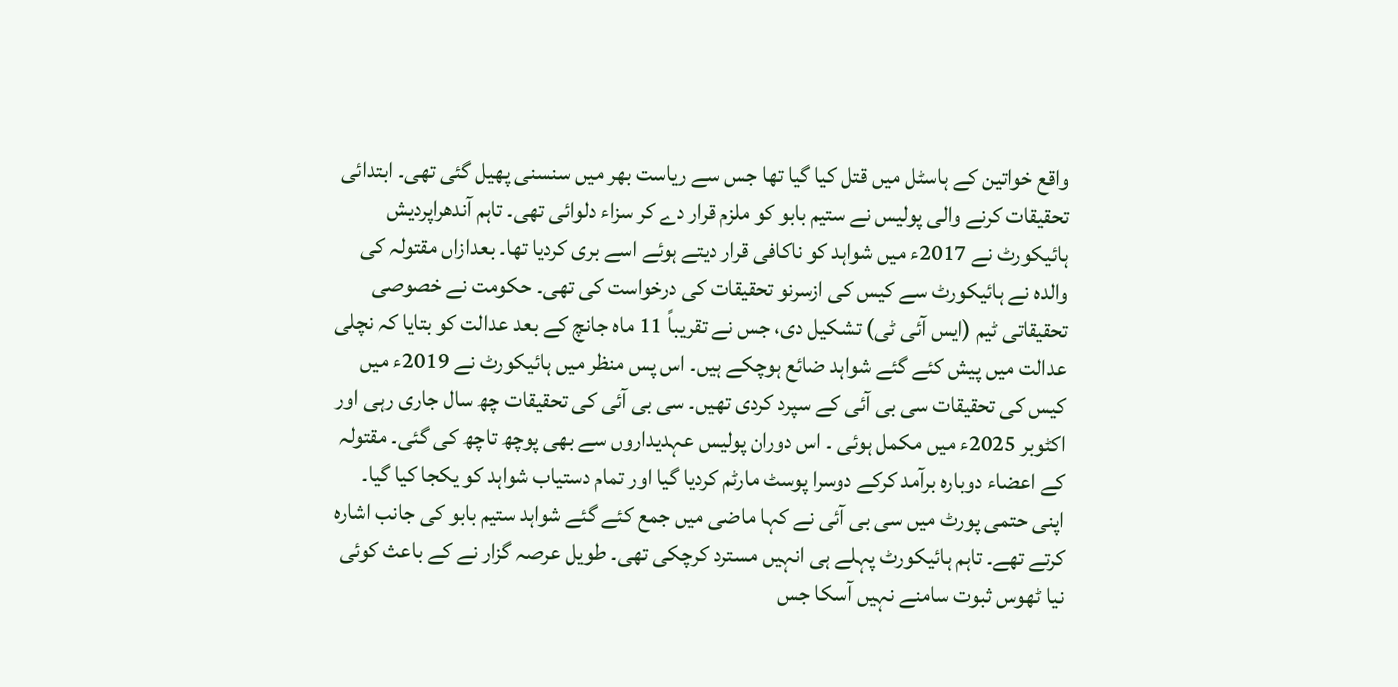واقع خواتین کے ہاسٹل میں قتل کیا گیا تھا جس سے ریاست بھر میں سنسنی پھیل گئی تھی۔ ابتدائی تحقیقات کرنے والی پولیس نے ستیم بابو کو ملزم قرار دے کر سزاء دلوائی تھی۔ تاہم آندھراپردیش ہائیکورٹ نے 2017ء میں شواہد کو ناکافی قرار دیتے ہوئے اسے بری کردیا تھا۔ بعدازاں مقتولہ کی والدہ نے ہائیکورٹ سے کیس کی ازسرنو تحقیقات کی درخواست کی تھی۔ حکومت نے خصوصی تحقیقاتی ٹیم (ایس آئی ٹی) تشکیل دی، جس نے تقریباً 11 ماہ جانچ کے بعد عدالت کو بتایا کہ نچلی عدالت میں پیش کئے گئے شواہد ضائع ہوچکے ہیں۔ اس پس منظر میں ہائیکورٹ نے 2019ء میں کیس کی تحقیقات سی بی آئی کے سپرد کردی تھیں۔ سی بی آئی کی تحقیقات چھ سال جاری رہی اور اکٹوبر 2025ء میں مکمل ہوئی ۔ اس دوران پولیس عہدیداروں سے بھی پوچھ تاچھ کی گئی۔ مقتولہ کے اعضاء دوبارہ برآمد کرکے دوسرا پوسٹ مارٹم کردیا گیا اور تمام دستیاب شواہد کو یکجا کیا گیا۔ اپنی حتمی پورٹ میں سی بی آئی نے کہا ماضی میں جمع کئے گئے شواہد ستیم بابو کی جانب اشارہ کرتے تھے۔ تاہم ہائیکورٹ پہلے ہی انہیں مسترد کرچکی تھی۔ طویل عرصہ گزار نے کے باعث کوئی نیا ٹھوس ثبوت سامنے نہیں آسکا جس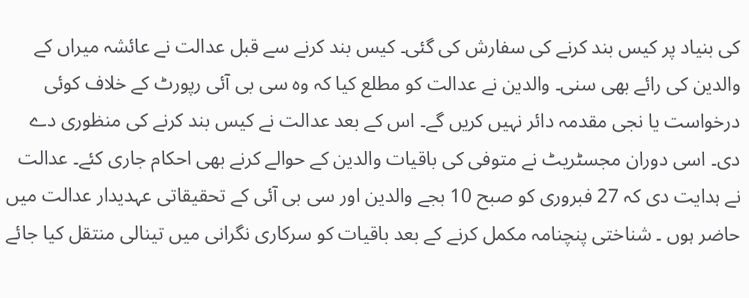کی بنیاد پر کیس بند کرنے کی سفارش کی گئی۔ کیس بند کرنے سے قبل عدالت نے عائشہ میراں کے والدین کی رائے بھی سنی۔ والدین نے عدالت کو مطلع کیا کہ وہ سی بی آئی رپورٹ کے خلاف کوئی درخواست یا نجی مقدمہ دائر نہیں کریں گے۔ اس کے بعد عدالت نے کیس بند کرنے کی منظوری دے دی۔ اسی دوران مجسٹریٹ نے متوفی کی باقیات والدین کے حوالے کرنے بھی احکام جاری کئے۔ عدالت نے ہدایت دی کہ 27 فبروری کو صبح 10 بجے والدین اور سی بی آئی کے تحقیقاتی عہدیدار عدالت میں حاضر ہوں ۔ شناختی پنچنامہ مکمل کرنے کے بعد باقیات کو سرکاری نگرانی میں تینالی منتقل کیا جائے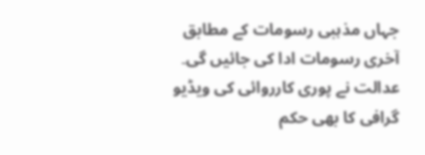جہاں مذہبی رسومات کے مطابق آخری رسومات ادا کی جائیں گی۔ عدالت نے پوری کارروائی کی ویڈیو گرافی کا بھی حکم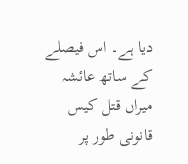دیا ہے۔ اس فیصلے کے ساتھ عائشہ میراں قتل کیس قانونی طور پر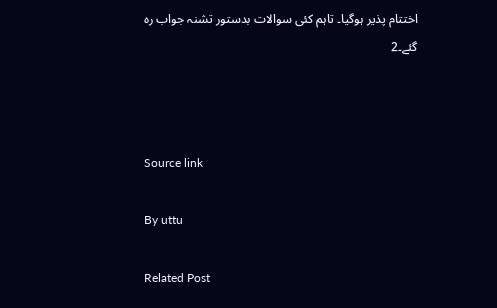اختتام پذیر ہوگیا۔ تاہم کئی سوالات بدستور تشنہ جواب رہ گئے۔2



Source link

By uttu

Related Post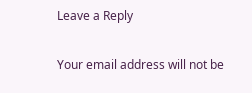Leave a Reply

Your email address will not be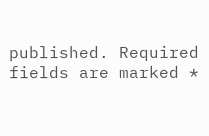published. Required fields are marked *